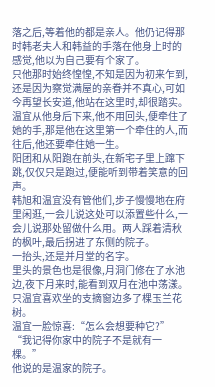落之后,等着他的都是亲人。他仍记得那时韩老夫人和韩益的手落在他身上时的感觉,他以为自己要有个家了。
只他那时始终惶惶,不知是因为初来乍到,还是因为察觉满屋的亲眷并不真心,可如今再望长安道,他站在这里时,却很踏实。
温宜从他身后下来,他不用回头,便牵住了她的手,那是他在这里第一个牵住的人,而往后,他还要牵住她一生。
阳团和从阳跑在前头,在新宅子里上蹿下跳,仅仅只是跑过,便能听到带着笑意的回声。
韩旭和温宜没有管他们,步子慢慢地在府里闲逛,一会儿说这处可以添置些什么,一会儿说那处留做什么用。两人踩着清秋的枫叶,最后拐进了东侧的院子。
一抬头,还是并月堂的名字。
里头的景色也是很像,月洞门修在了水池边,夜下月来时,能看到双月在池中荡漾。
只温宜喜欢坐的支摘窗边多了棵玉兰花树。
温宜一脸惊喜:“怎么会想要种它?”
“我记得你家中的院子不是就有一棵。”
他说的是温家的院子。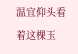温宜仰头看着这棵玉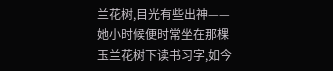兰花树,目光有些出神——她小时候便时常坐在那棵玉兰花树下读书习字,如今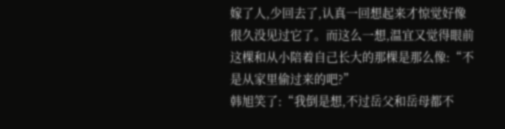嫁了人,少回去了,认真一回想起来才惊觉好像很久没见过它了。而这么一想,温宜又觉得眼前这棵和从小陪着自己长大的那棵是那么像:“不是从家里偷过来的吧?”
韩旭笑了:“我倒是想,不过岳父和岳母都不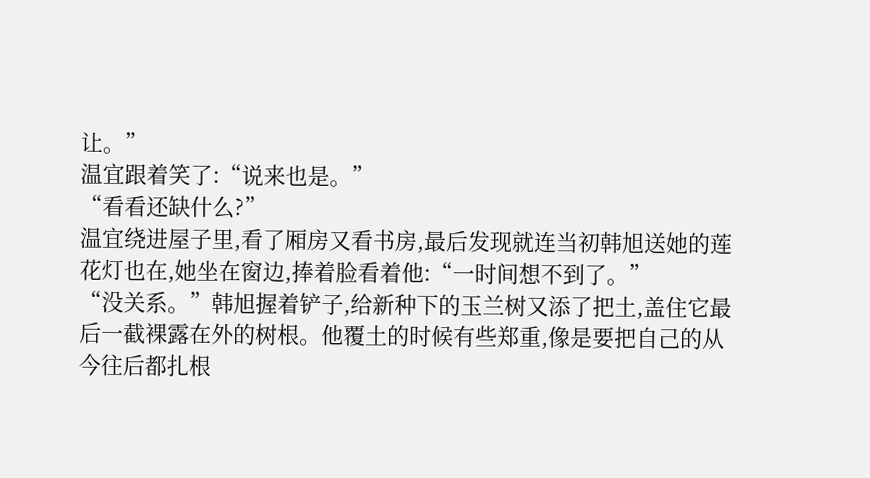让。”
温宜跟着笑了:“说来也是。”
“看看还缺什么?”
温宜绕进屋子里,看了厢房又看书房,最后发现就连当初韩旭送她的莲花灯也在,她坐在窗边,捧着脸看着他:“一时间想不到了。”
“没关系。”韩旭握着铲子,给新种下的玉兰树又添了把土,盖住它最后一截裸露在外的树根。他覆土的时候有些郑重,像是要把自己的从今往后都扎根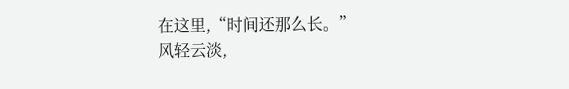在这里,“时间还那么长。”
风轻云淡,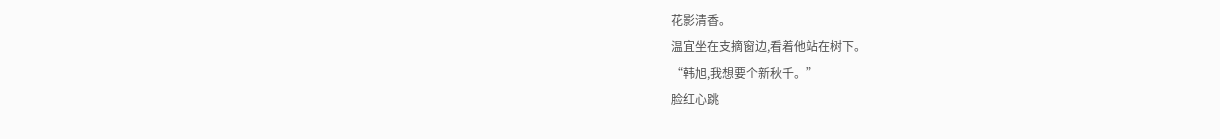花影清香。
温宜坐在支摘窗边,看着他站在树下。
“韩旭,我想要个新秋千。”
脸红心跳